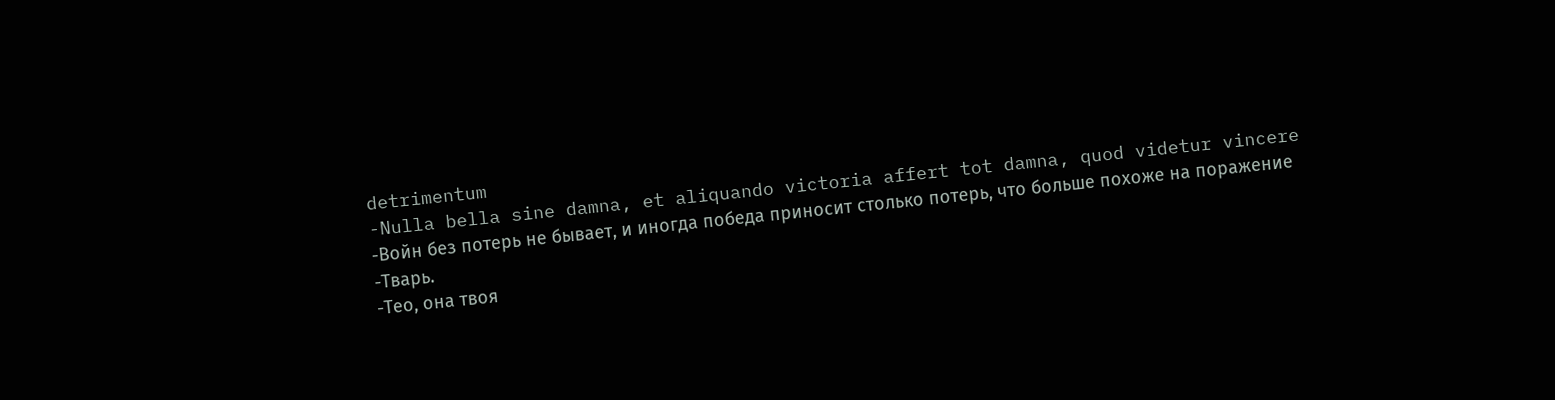detrimentum
-Nulla bella sine damna, et aliquando victoria affert tot damna, quod videtur vincere
-Войн без потерь не бывает, и иногда победа приносит столько потерь, что больше похоже на поражение
-Тварь.
-Тео, она твоя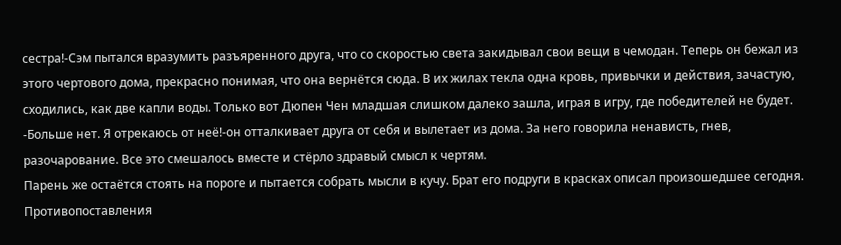сестра!-Сэм пытался вразумить разъяренного друга, что со скоростью света закидывал свои вещи в чемодан. Теперь он бежал из этого чертового дома, прекрасно понимая, что она вернётся сюда. В их жилах текла одна кровь, привычки и действия, зачастую, сходились, как две капли воды. Только вот Дюпен Чен младшая слишком далеко зашла, играя в игру, где победителей не будет.
-Больше нет. Я отрекаюсь от неё!-он отталкивает друга от себя и вылетает из дома. За него говорила ненависть, гнев, разочарование. Все это смешалось вместе и стёрло здравый смысл к чертям.
Парень же остаётся стоять на пороге и пытается собрать мысли в кучу. Брат его подруги в красках описал произошедшее сегодня. Противопоставления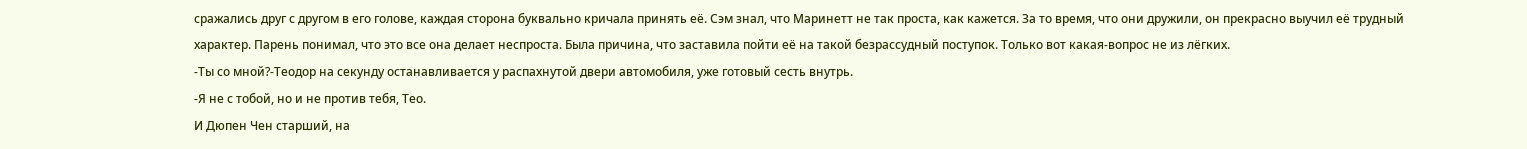сражались друг с другом в его голове, каждая сторона буквально кричала принять её. Сэм знал, что Маринетт не так проста, как кажется. За то время, что они дружили, он прекрасно выучил её трудный характер. Парень понимал, что это все она делает неспроста. Была причина, что заставила пойти её на такой безрассудный поступок. Только вот какая-вопрос не из лёгких.
-Ты со мной?-Теодор на секунду останавливается у распахнутой двери автомобиля, уже готовый сесть внутрь.
-Я не с тобой, но и не против тебя, Тео.
И Дюпен Чен старший, на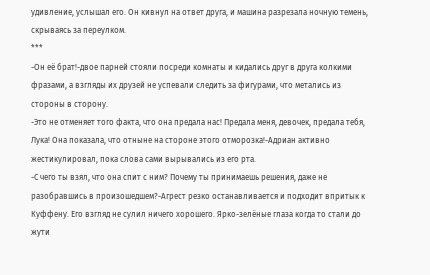удивление, услышал его. Он кивнул на ответ друга, и машина разрезала ночную темень, скрываясь за переулком.
***
-Он её брат!-двое парней стояли посреди комнаты и кидались друг в друга колкими фразами, а взгляды их друзей не успевали следить за фигурами, что метались из стороны в сторону.
-Это не отменяет того факта, что она предала нас! Предала меня, девочек, предала тебя, Лука! Она показала, что отныне на стороне этого отморозка!-Адриан активно жестикулировал, пока слова сами вырывались из его рта.
-С чего ты взял, что она спит с ним? Почему ты принимаешь решения, даже не разобравшись в произошедшем?-Агрест резко останавливается и подходит впритык к Куффену. Его взгляд не сулил ничего хорошего. Ярко-зелёные глаза когда то стали до жути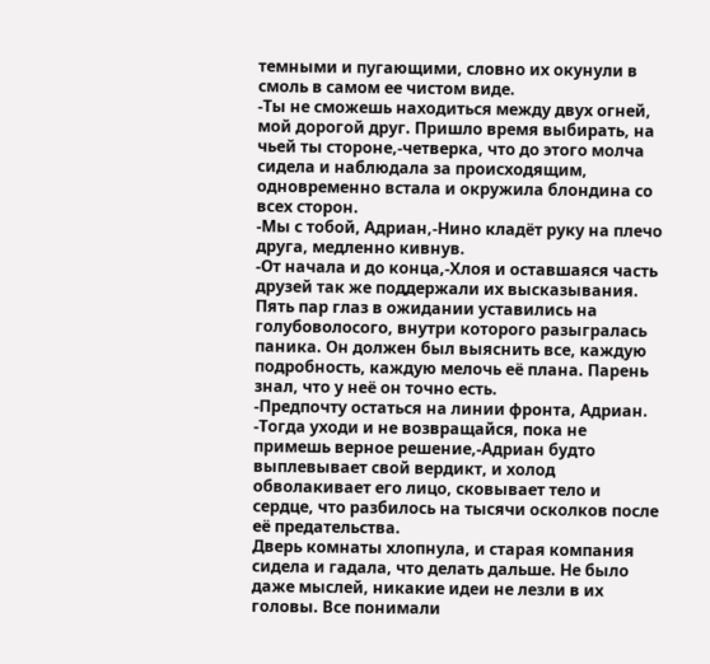темными и пугающими, словно их окунули в смоль в самом ее чистом виде.
-Ты не сможешь находиться между двух огней, мой дорогой друг. Пришло время выбирать, на чьей ты стороне,-четверка, что до этого молча сидела и наблюдала за происходящим, одновременно встала и окружила блондина со всех сторон.
-Мы с тобой, Адриан,-Нино кладёт руку на плечо друга, медленно кивнув.
-От начала и до конца,-Хлоя и оставшаяся часть друзей так же поддержали их высказывания. Пять пар глаз в ожидании уставились на голубоволосого, внутри которого разыгралась паника. Он должен был выяснить все, каждую подробность, каждую мелочь её плана. Парень знал, что у неё он точно есть.
-Предпочту остаться на линии фронта, Адриан.
-Тогда уходи и не возвращайся, пока не примешь верное решение,-Адриан будто выплевывает свой вердикт, и холод обволакивает его лицо, сковывает тело и сердце, что разбилось на тысячи осколков после её предательства.
Дверь комнаты хлопнула, и старая компания сидела и гадала, что делать дальше. Не было даже мыслей, никакие идеи не лезли в их головы. Все понимали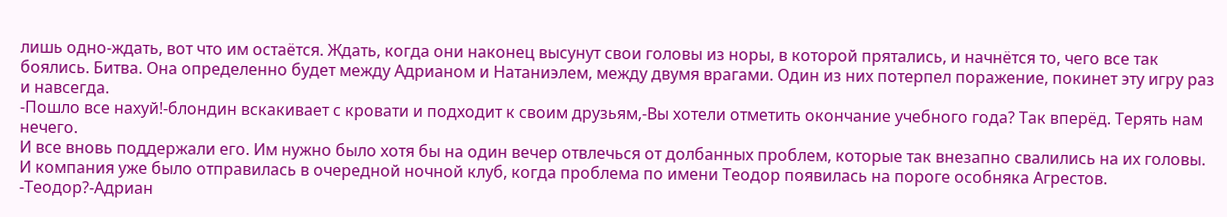лишь одно-ждать, вот что им остаётся. Ждать, когда они наконец высунут свои головы из норы, в которой прятались, и начнётся то, чего все так боялись. Битва. Она определенно будет между Адрианом и Натаниэлем, между двумя врагами. Один из них потерпел поражение, покинет эту игру раз и навсегда.
-Пошло все нахуй!-блондин вскакивает с кровати и подходит к своим друзьям,-Вы хотели отметить окончание учебного года? Так вперёд. Терять нам нечего.
И все вновь поддержали его. Им нужно было хотя бы на один вечер отвлечься от долбанных проблем, которые так внезапно свалились на их головы. И компания уже было отправилась в очередной ночной клуб, когда проблема по имени Теодор появилась на пороге особняка Агрестов.
-Теодор?-Адриан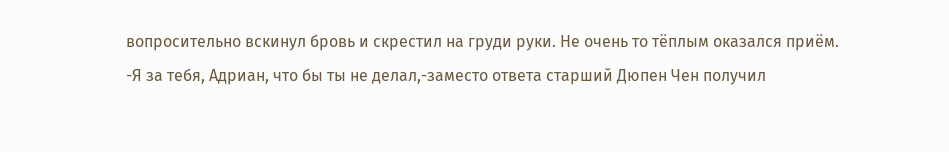вопросительно вскинул бровь и скрестил на груди руки. Не очень то тёплым оказался приём.
-Я за тебя, Адриан, что бы ты не делал,-заместо ответа старший Дюпен Чен получил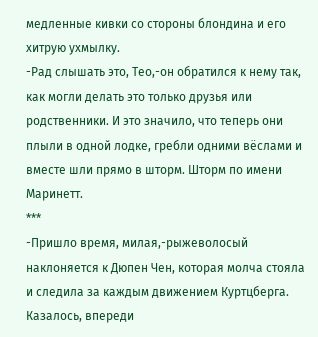медленные кивки со стороны блондина и его хитрую ухмылку.
-Рад слышать это, Тео,-он обратился к нему так, как могли делать это только друзья или родственники. И это значило, что теперь они плыли в одной лодке, гребли одними вёслами и вместе шли прямо в шторм. Шторм по имени Маринетт.
***
-Пришло время, милая,-рыжеволосый наклоняется к Дюпен Чен, которая молча стояла и следила за каждым движением Куртцберга. Казалось, впереди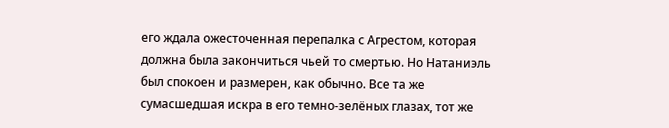его ждала ожесточенная перепалка с Агрестом, которая должна была закончиться чьей то смертью. Но Натаниэль был спокоен и размерен, как обычно. Все та же сумасшедшая искра в его темно-зелёных глазах, тот же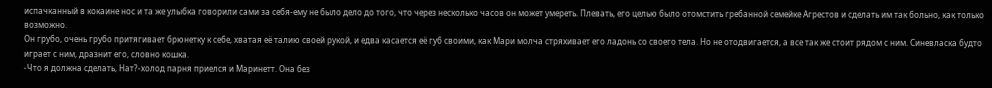испачканный в кокаине нос и та же улыбка говорили сами за себя-ему не было дело до того, что через несколько часов он может умереть. Плевать, его целью было отомстить гребанной семейке Агрестов и сделать им так больно, как только возможно.
Он грубо, очень грубо притягивает брюнетку к себе, хватая её талию своей рукой, и едва касается её губ своими, как Мари молча стряхивает его ладонь со своего тела. Но не отодвигается, а все так же стоит рядом с ним. Синевласка будто играет с ним, дразнит его, словно кошка.
-Что я должна сделать, Нат?-холод парня приелся и Маринетт. Она без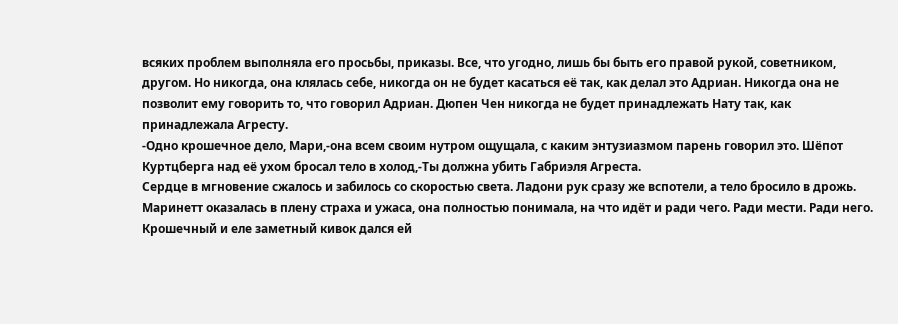всяких проблем выполняла его просьбы, приказы. Все, что угодно, лишь бы быть его правой рукой, советником, другом. Но никогда, она клялась себе, никогда он не будет касаться её так, как делал это Адриан. Никогда она не позволит ему говорить то, что говорил Адриан. Дюпен Чен никогда не будет принадлежать Нату так, как принадлежала Агресту.
-Одно крошечное дело, Мари,-она всем своим нутром ощущала, с каким энтузиазмом парень говорил это. Шёпот Куртцберга над её ухом бросал тело в холод,-Ты должна убить Габриэля Агреста.
Сердце в мгновение сжалось и забилось со скоростью света. Ладони рук сразу же вспотели, а тело бросило в дрожь. Маринетт оказалась в плену страха и ужаса, она полностью понимала, на что идёт и ради чего. Ради мести. Ради него.
Крошечный и еле заметный кивок дался ей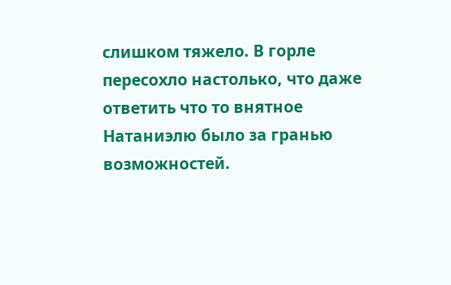слишком тяжело. В горле пересохло настолько, что даже ответить что то внятное Натаниэлю было за гранью возможностей.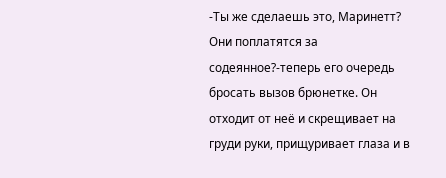-Ты же сделаешь это, Маринетт? Они поплатятся за содеянное?-теперь его очередь бросать вызов брюнетке. Он отходит от неё и скрещивает на груди руки, прищуривает глаза и в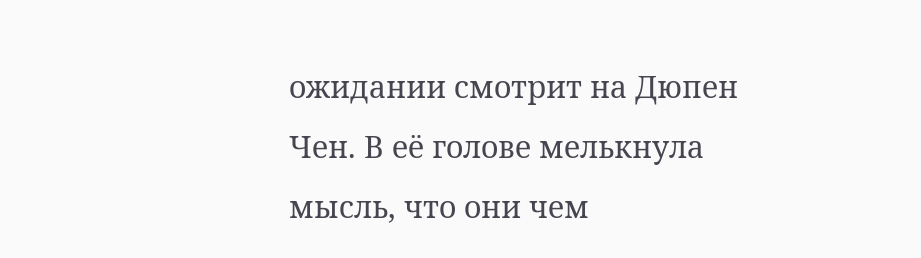ожидании смотрит на Дюпен Чен. В её голове мелькнула мысль, что они чем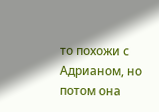то похожи с Адрианом, но потом она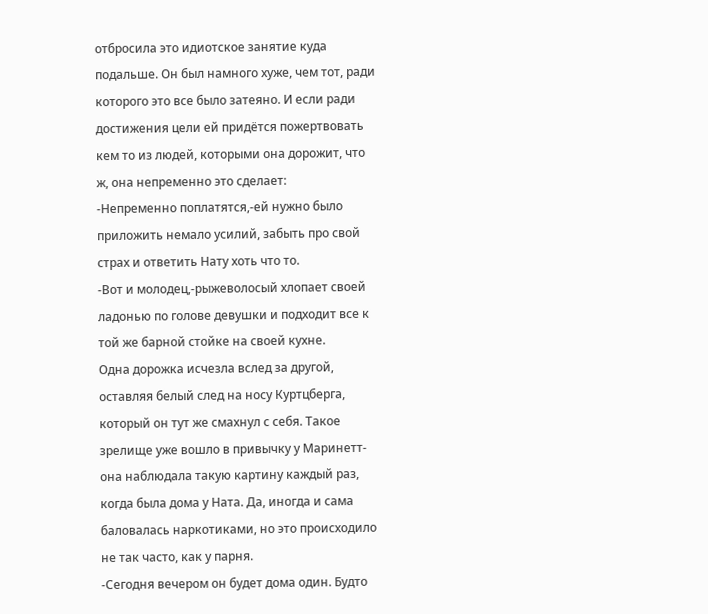отбросила это идиотское занятие куда подальше. Он был намного хуже, чем тот, ради которого это все было затеяно. И если ради достижения цели ей придётся пожертвовать кем то из людей, которыми она дорожит, что ж, она непременно это сделает:
-Непременно поплатятся,-ей нужно было приложить немало усилий, забыть про свой страх и ответить Нату хоть что то.
-Вот и молодец,-рыжеволосый хлопает своей ладонью по голове девушки и подходит все к той же барной стойке на своей кухне.
Одна дорожка исчезла вслед за другой, оставляя белый след на носу Куртцберга, который он тут же смахнул с себя. Такое зрелище уже вошло в привычку у Маринетт-она наблюдала такую картину каждый раз, когда была дома у Ната. Да, иногда и сама баловалась наркотиками, но это происходило не так часто, как у парня.
-Сегодня вечером он будет дома один. Будто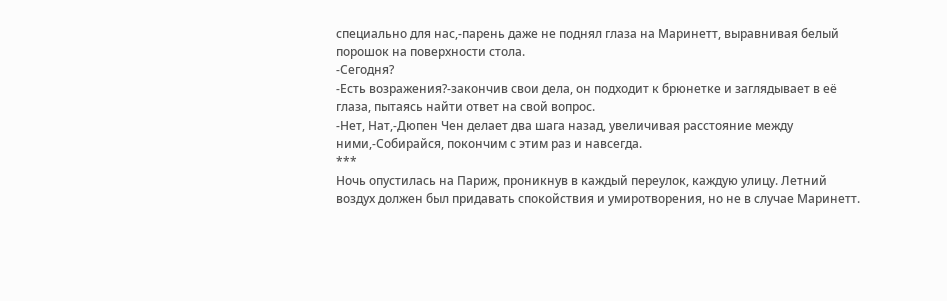специально для нас,-парень даже не поднял глаза на Маринетт, выравнивая белый порошок на поверхности стола.
-Сегодня?
-Есть возражения?-закончив свои дела, он подходит к брюнетке и заглядывает в её глаза, пытаясь найти ответ на свой вопрос.
-Нет, Нат,-Дюпен Чен делает два шага назад, увеличивая расстояние между ними,-Собирайся, покончим с этим раз и навсегда.
***
Ночь опустилась на Париж, проникнув в каждый переулок, каждую улицу. Летний воздух должен был придавать спокойствия и умиротворения, но не в случае Маринетт.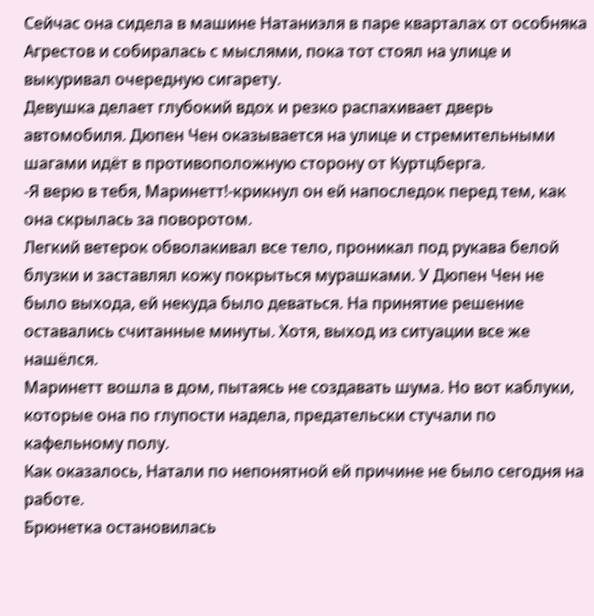Сейчас она сидела в машине Натаниэля в паре кварталах от особняка Агрестов и собиралась с мыслями, пока тот стоял на улице и выкуривал очередную сигарету.
Девушка делает глубокий вдох и резко распахивает дверь автомобиля. Дюпен Чен оказывается на улице и стремительными шагами идёт в противоположную сторону от Куртцберга.
-Я верю в тебя, Маринетт!-крикнул он ей напоследок перед тем, как она скрылась за поворотом.
Легкий ветерок обволакивал все тело, проникал под рукава белой блузки и заставлял кожу покрыться мурашками. У Дюпен Чен не было выхода, ей некуда было деваться. На принятие решение оставались считанные минуты. Хотя, выход из ситуации все же нашёлся.
Маринетт вошла в дом, пытаясь не создавать шума. Но вот каблуки, которые она по глупости надела, предательски стучали по кафельному полу.
Как оказалось, Натали по непонятной ей причине не было сегодня на работе.
Брюнетка остановилась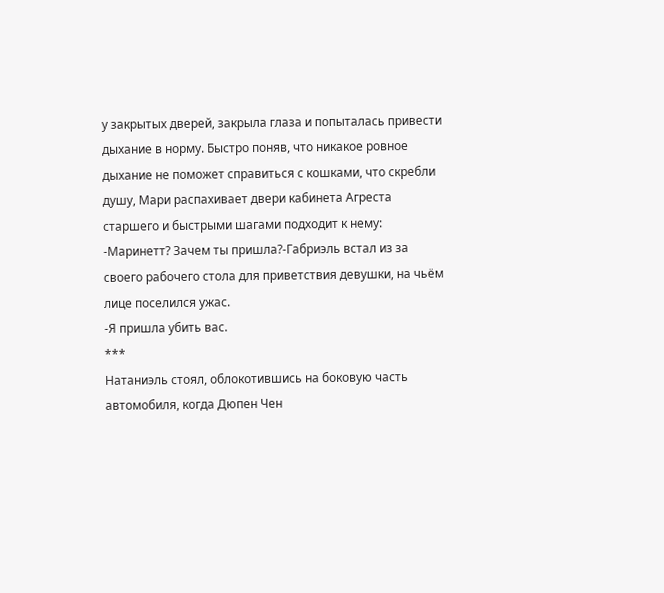у закрытых дверей, закрыла глаза и попыталась привести дыхание в норму. Быстро поняв, что никакое ровное дыхание не поможет справиться с кошками, что скребли душу, Мари распахивает двери кабинета Агреста старшего и быстрыми шагами подходит к нему:
-Маринетт? Зачем ты пришла?-Габриэль встал из за своего рабочего стола для приветствия девушки, на чьём лице поселился ужас.
-Я пришла убить вас.
***
Натаниэль стоял, облокотившись на боковую часть автомобиля, когда Дюпен Чен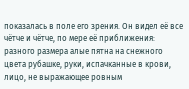показалась в поле его зрения. Он видел её все чётче и чётче, по мере её приближения: разного размера алые пятна на снежного цвета рубашке, руки, испачканные в крови, лицо, не выражающее ровным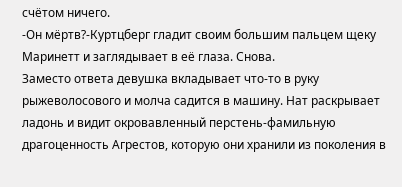счётом ничего.
-Он мёртв?-Куртцберг гладит своим большим пальцем щеку Маринетт и заглядывает в её глаза. Снова.
Заместо ответа девушка вкладывает что-то в руку рыжеволосового и молча садится в машину. Нат раскрывает ладонь и видит окровавленный перстень-фамильную драгоценность Агрестов, которую они хранили из поколения в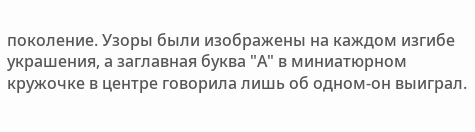поколение. Узоры были изображены на каждом изгибе украшения, а заглавная буква "А" в миниатюрном кружочке в центре говорила лишь об одном-он выиграл.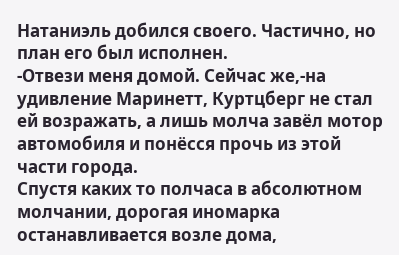Натаниэль добился своего. Частично, но план его был исполнен.
-Отвези меня домой. Сейчас же,-на удивление Маринетт, Куртцберг не стал ей возражать, а лишь молча завёл мотор автомобиля и понёсся прочь из этой части города.
Спустя каких то полчаса в абсолютном молчании, дорогая иномарка останавливается возле дома,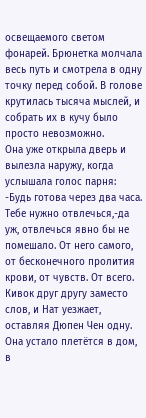освещаемого светом фонарей. Брюнетка молчала весь путь и смотрела в одну точку перед собой. В голове крутилась тысяча мыслей, и собрать их в кучу было просто невозможно.
Она уже открыла дверь и вылезла наружу, когда услышала голос парня:
-Будь готова через два часа. Тебе нужно отвлечься,-да уж, отвлечься явно бы не помешало. От него самого, от бесконечного пролития крови, от чувств. От всего.
Кивок друг другу заместо слов, и Нат уезжает, оставляя Дюпен Чен одну. Она устало плетётся в дом, в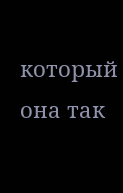который она так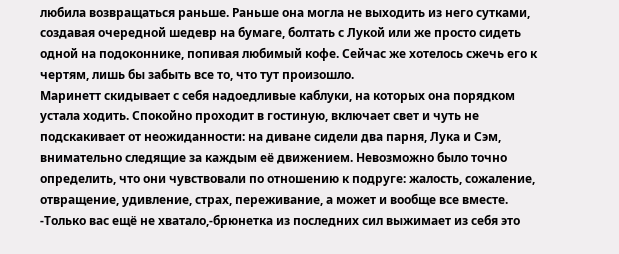любила возвращаться раньше. Раньше она могла не выходить из него сутками, создавая очередной шедевр на бумаге, болтать с Лукой или же просто сидеть одной на подоконнике, попивая любимый кофе. Сейчас же хотелось сжечь его к чертям, лишь бы забыть все то, что тут произошло.
Маринетт скидывает с себя надоедливые каблуки, на которых она порядком устала ходить. Спокойно проходит в гостиную, включает свет и чуть не подскакивает от неожиданности: на диване сидели два парня, Лука и Сэм, внимательно следящие за каждым её движением. Невозможно было точно определить, что они чувствовали по отношению к подруге: жалость, сожаление, отвращение, удивление, страх, переживание, а может и вообще все вместе.
-Только вас ещё не хватало,-брюнетка из последних сил выжимает из себя это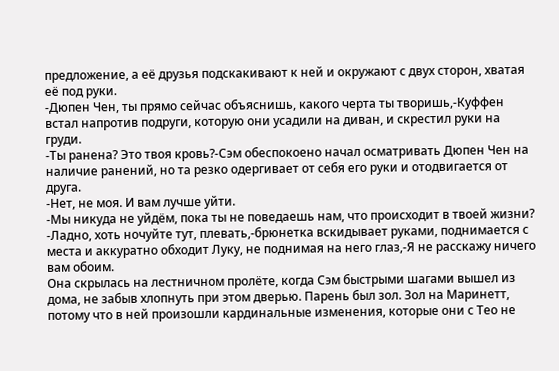предложение, а её друзья подскакивают к ней и окружают с двух сторон, хватая её под руки.
-Дюпен Чен, ты прямо сейчас объяснишь, какого черта ты творишь,-Куффен встал напротив подруги, которую они усадили на диван, и скрестил руки на груди.
-Ты ранена? Это твоя кровь?-Сэм обеспокоено начал осматривать Дюпен Чен на наличие ранений, но та резко одергивает от себя его руки и отодвигается от друга.
-Нет, не моя. И вам лучше уйти.
-Мы никуда не уйдём, пока ты не поведаешь нам, что происходит в твоей жизни?
-Ладно, хоть ночуйте тут, плевать,-брюнетка вскидывает руками, поднимается с места и аккуратно обходит Луку, не поднимая на него глаз,-Я не расскажу ничего вам обоим.
Она скрылась на лестничном пролёте, когда Сэм быстрыми шагами вышел из дома, не забыв хлопнуть при этом дверью. Парень был зол. Зол на Маринетт, потому что в ней произошли кардинальные изменения, которые они с Тео не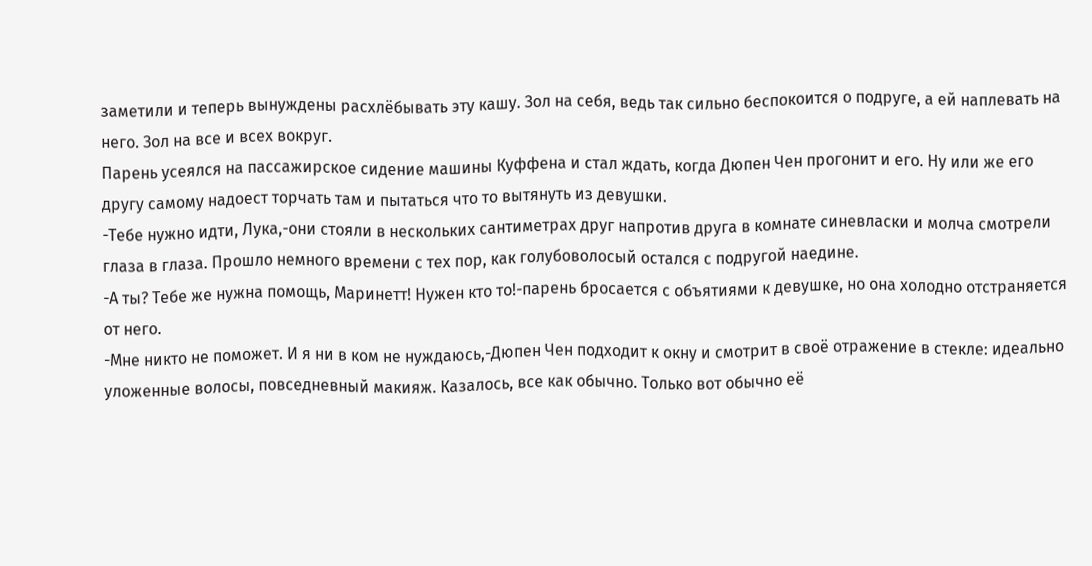заметили и теперь вынуждены расхлёбывать эту кашу. Зол на себя, ведь так сильно беспокоится о подруге, а ей наплевать на него. Зол на все и всех вокруг.
Парень усеялся на пассажирское сидение машины Куффена и стал ждать, когда Дюпен Чен прогонит и его. Ну или же его другу самому надоест торчать там и пытаться что то вытянуть из девушки.
-Тебе нужно идти, Лука,-они стояли в нескольких сантиметрах друг напротив друга в комнате синевласки и молча смотрели глаза в глаза. Прошло немного времени с тех пор, как голубоволосый остался с подругой наедине.
-А ты? Тебе же нужна помощь, Маринетт! Нужен кто то!-парень бросается с объятиями к девушке, но она холодно отстраняется от него.
-Мне никто не поможет. И я ни в ком не нуждаюсь,-Дюпен Чен подходит к окну и смотрит в своё отражение в стекле: идеально уложенные волосы, повседневный макияж. Казалось, все как обычно. Только вот обычно её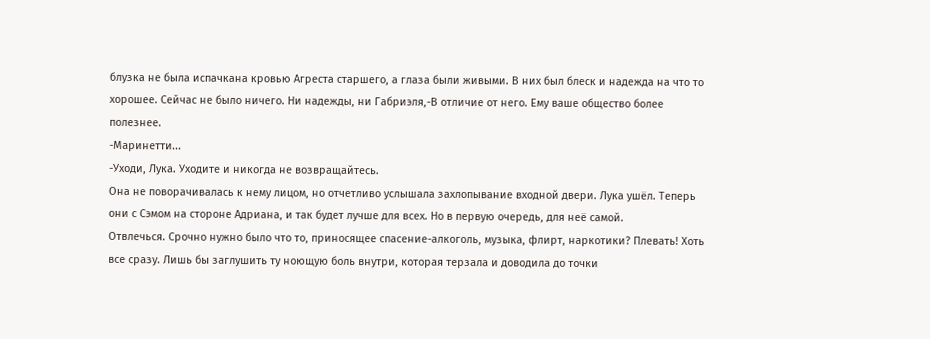блузка не была испачкана кровью Агреста старшего, а глаза были живыми. В них был блеск и надежда на что то хорошее. Сейчас не было ничего. Ни надежды, ни Габриэля,-В отличие от него. Ему ваше общество более полезнее.
-Маринетти...
-Уходи, Лука. Уходите и никогда не возвращайтесь.
Она не поворачивалась к нему лицом, но отчетливо услышала захлопывание входной двери. Лука ушёл. Теперь они с Сэмом на стороне Адриана, и так будет лучше для всех. Но в первую очередь, для неё самой.
Отвлечься. Срочно нужно было что то, приносящее спасение-алкоголь, музыка, флирт, наркотики? Плевать! Хоть все сразу. Лишь бы заглушить ту ноющую боль внутри, которая терзала и доводила до точки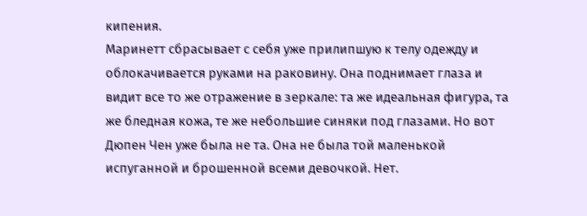кипения.
Маринетт сбрасывает с себя уже прилипшую к телу одежду и облокачивается руками на раковину. Она поднимает глаза и видит все то же отражение в зеркале: та же идеальная фигура, та же бледная кожа, те же небольшие синяки под глазами. Но вот Дюпен Чен уже была не та. Она не была той маленькой испуганной и брошенной всеми девочкой. Нет.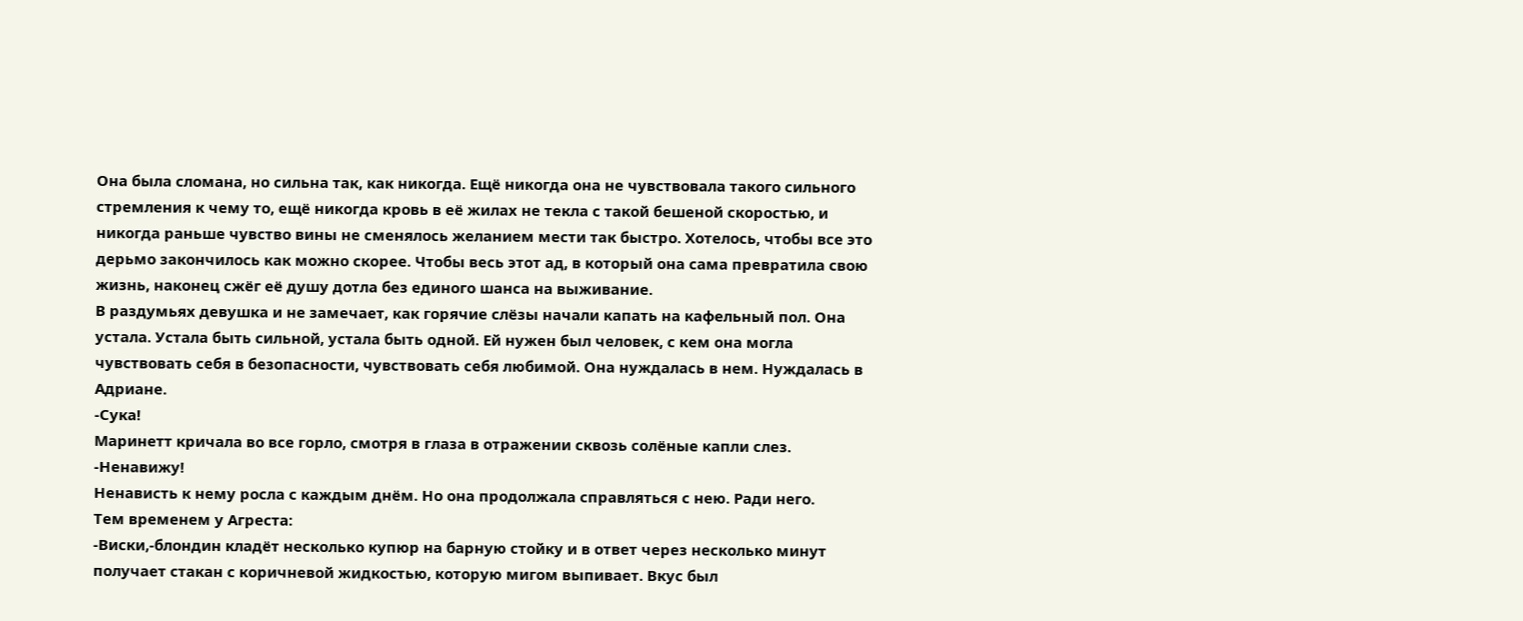Она была сломана, но сильна так, как никогда. Ещё никогда она не чувствовала такого сильного стремления к чему то, ещё никогда кровь в её жилах не текла с такой бешеной скоростью, и никогда раньше чувство вины не сменялось желанием мести так быстро. Хотелось, чтобы все это дерьмо закончилось как можно скорее. Чтобы весь этот ад, в который она сама превратила свою жизнь, наконец сжёг её душу дотла без единого шанса на выживание.
В раздумьях девушка и не замечает, как горячие слёзы начали капать на кафельный пол. Она устала. Устала быть сильной, устала быть одной. Ей нужен был человек, с кем она могла чувствовать себя в безопасности, чувствовать себя любимой. Она нуждалась в нем. Нуждалась в Адриане.
-Сука!
Маринетт кричала во все горло, смотря в глаза в отражении сквозь солёные капли слез.
-Ненавижу!
Ненависть к нему росла с каждым днём. Но она продолжала справляться с нею. Ради него.
Тем временем у Агреста:
-Виски,-блондин кладёт несколько купюр на барную стойку и в ответ через несколько минут получает стакан с коричневой жидкостью, которую мигом выпивает. Вкус был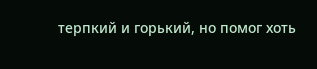терпкий и горький, но помог хоть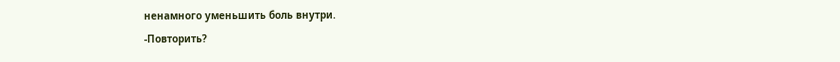ненамного уменьшить боль внутри.
-Повторить?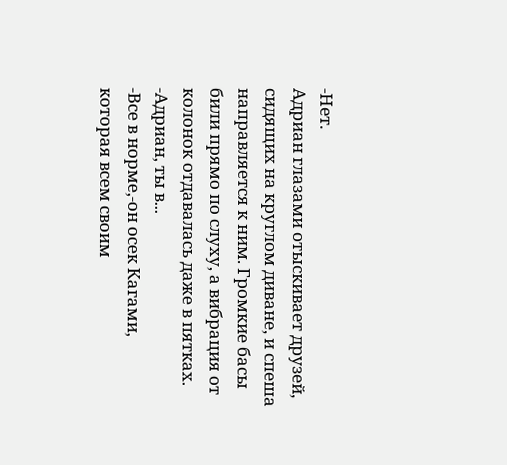-Нет.
Адриан глазами отыскивает друзей, сидящих на круглом диване, и спеша направляется к ним. Громкие басы били прямо по слуху, а вибрация от колонок отдавалась даже в пятках.
-Адриан, ты в...
-Все в норме,-он осек Кагами, которая всем своим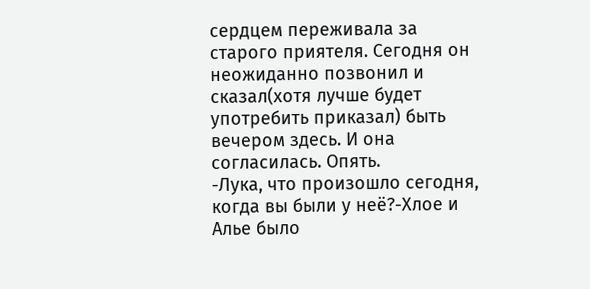сердцем переживала за старого приятеля. Сегодня он неожиданно позвонил и сказал(хотя лучше будет употребить приказал) быть вечером здесь. И она согласилась. Опять.
-Лука, что произошло сегодня, когда вы были у неё?-Хлое и Алье было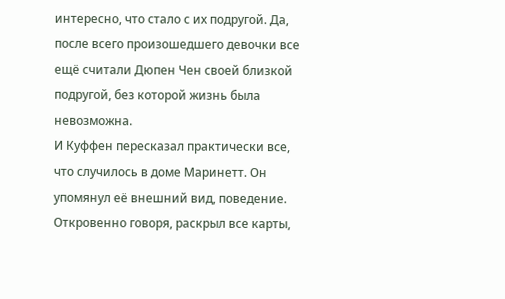интересно, что стало с их подругой. Да, после всего произошедшего девочки все ещё считали Дюпен Чен своей близкой подругой, без которой жизнь была невозможна.
И Куффен пересказал практически все, что случилось в доме Маринетт. Он упомянул её внешний вид, поведение. Откровенно говоря, раскрыл все карты,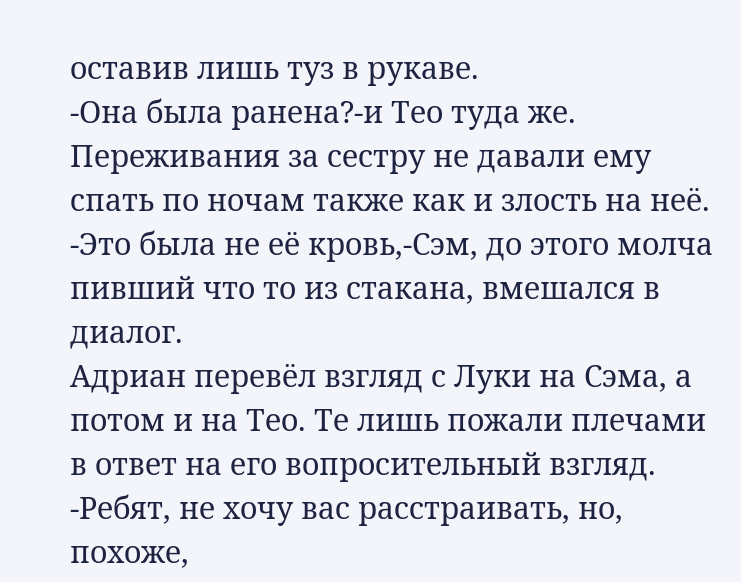оставив лишь туз в рукаве.
-Она была ранена?-и Тео туда же. Переживания за сестру не давали ему спать по ночам также как и злость на неё.
-Это была не её кровь,-Сэм, до этого молча пивший что то из стакана, вмешался в диалог.
Адриан перевёл взгляд с Луки на Сэма, а потом и на Тео. Те лишь пожали плечами в ответ на его вопросительный взгляд.
-Ребят, не хочу вас расстраивать, но, похоже,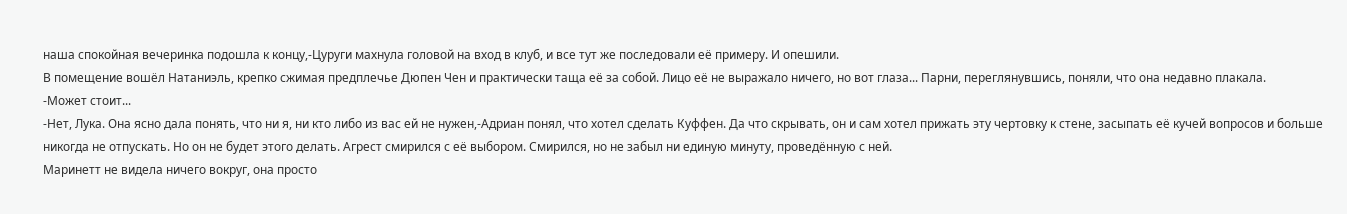наша спокойная вечеринка подошла к концу,-Цуруги махнула головой на вход в клуб, и все тут же последовали её примеру. И опешили.
В помещение вошёл Натаниэль, крепко сжимая предплечье Дюпен Чен и практически таща её за собой. Лицо её не выражало ничего, но вот глаза... Парни, переглянувшись, поняли, что она недавно плакала.
-Может стоит...
-Нет, Лука. Она ясно дала понять, что ни я, ни кто либо из вас ей не нужен,-Адриан понял, что хотел сделать Куффен. Да что скрывать, он и сам хотел прижать эту чертовку к стене, засыпать её кучей вопросов и больше никогда не отпускать. Но он не будет этого делать. Агрест смирился с её выбором. Смирился, но не забыл ни единую минуту, проведённую с ней.
Маринетт не видела ничего вокруг, она просто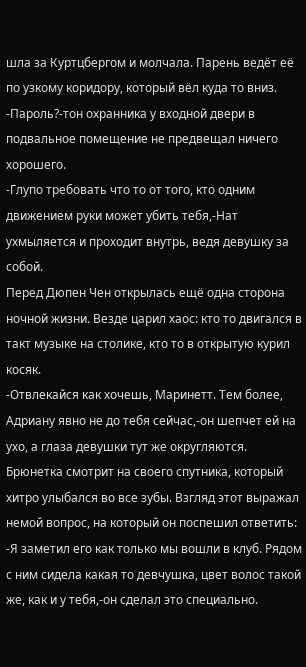шла за Куртцбергом и молчала. Парень ведёт её по узкому коридору, который вёл куда то вниз.
-Пароль?-тон охранника у входной двери в подвальное помещение не предвещал ничего хорошего.
-Глупо требовать что то от того, кто одним движением руки может убить тебя,-Нат ухмыляется и проходит внутрь, ведя девушку за собой.
Перед Дюпен Чен открылась ещё одна сторона ночной жизни. Везде царил хаос: кто то двигался в такт музыке на столике, кто то в открытую курил косяк.
-Отвлекайся как хочешь, Маринетт. Тем более, Адриану явно не до тебя сейчас,-он шепчет ей на ухо, а глаза девушки тут же округляются.
Брюнетка смотрит на своего спутника, который хитро улыбался во все зубы. Взгляд этот выражал немой вопрос, на который он поспешил ответить:
-Я заметил его как только мы вошли в клуб. Рядом с ним сидела какая то девчушка, цвет волос такой же, как и у тебя,-он сделал это специально.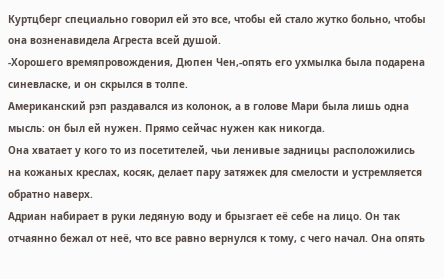Куртцберг специально говорил ей это все, чтобы ей стало жутко больно, чтобы она возненавидела Агреста всей душой.
-Хорошего времяпровождения, Дюпен Чен,-опять его ухмылка была подарена синевласке, и он скрылся в толпе.
Американский рэп раздавался из колонок, а в голове Мари была лишь одна мысль: он был ей нужен. Прямо сейчас нужен как никогда.
Она хватает у кого то из посетителей, чьи ленивые задницы расположились на кожаных креслах, косяк, делает пару затяжек для смелости и устремляется обратно наверх.
Адриан набирает в руки ледяную воду и брызгает её себе на лицо. Он так отчаянно бежал от неё, что все равно вернулся к тому, с чего начал. Она опять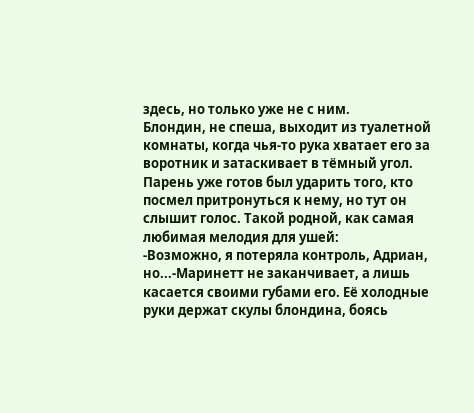здесь, но только уже не с ним.
Блондин, не спеша, выходит из туалетной комнаты, когда чья-то рука хватает его за воротник и затаскивает в тёмный угол. Парень уже готов был ударить того, кто посмел притронуться к нему, но тут он слышит голос. Такой родной, как самая любимая мелодия для ушей:
-Возможно, я потеряла контроль, Адриан, но...-Маринетт не заканчивает, а лишь касается своими губами его. Её холодные руки держат скулы блондина, боясь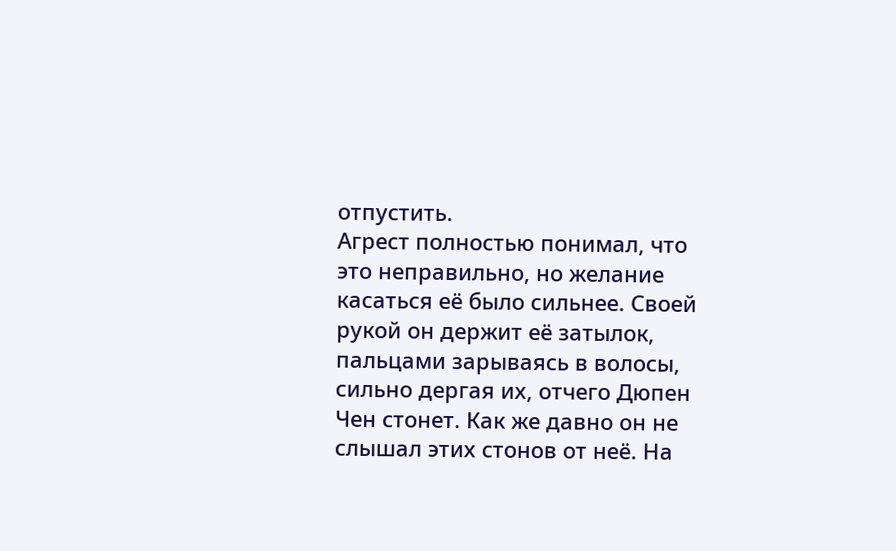отпустить.
Агрест полностью понимал, что это неправильно, но желание касаться её было сильнее. Своей рукой он держит её затылок, пальцами зарываясь в волосы, сильно дергая их, отчего Дюпен Чен стонет. Как же давно он не слышал этих стонов от неё. На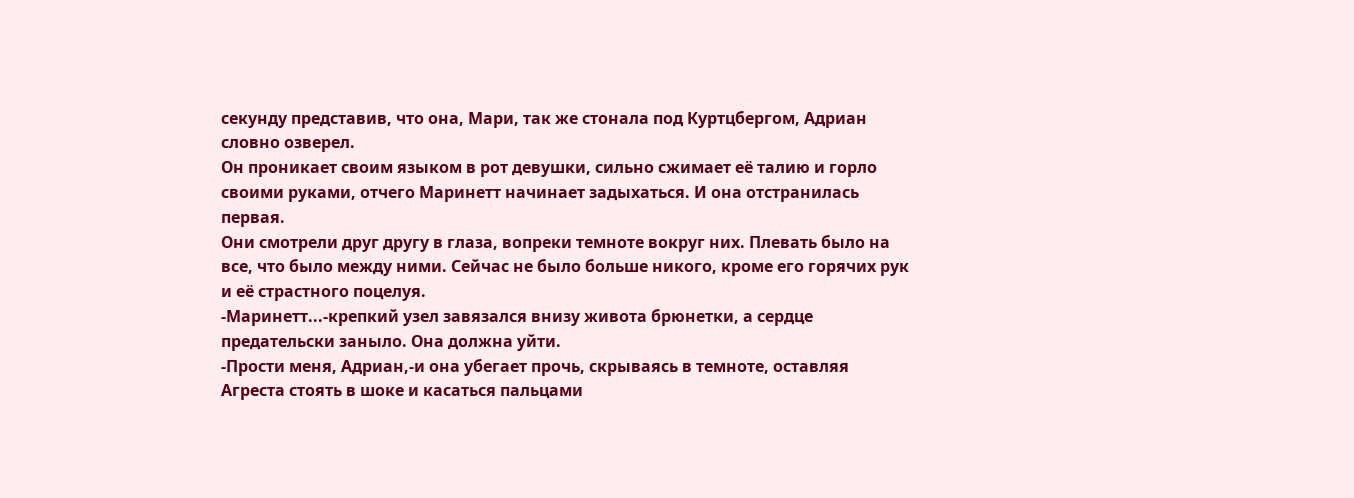секунду представив, что она, Мари, так же стонала под Куртцбергом, Адриан словно озверел.
Он проникает своим языком в рот девушки, сильно сжимает её талию и горло своими руками, отчего Маринетт начинает задыхаться. И она отстранилась первая.
Они смотрели друг другу в глаза, вопреки темноте вокруг них. Плевать было на все, что было между ними. Сейчас не было больше никого, кроме его горячих рук и её страстного поцелуя.
-Маринетт...-крепкий узел завязался внизу живота брюнетки, а сердце предательски заныло. Она должна уйти.
-Прости меня, Адриан,-и она убегает прочь, скрываясь в темноте, оставляя Агреста стоять в шоке и касаться пальцами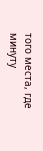того места, где минуту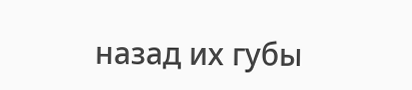назад их губы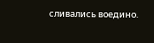сливались воедино.